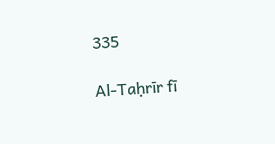335

Al-Taḥrīr fī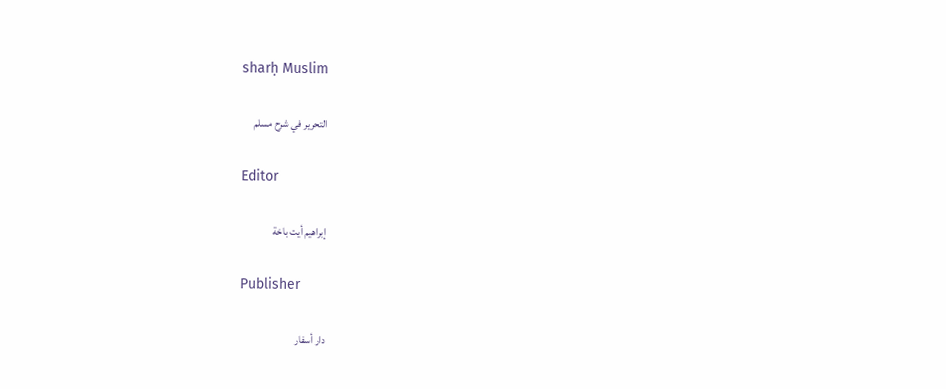sharḥ Muslim

التحرير في شرح مسلم

Editor

إبراهيم أيت باخة

Publisher

دار أسفار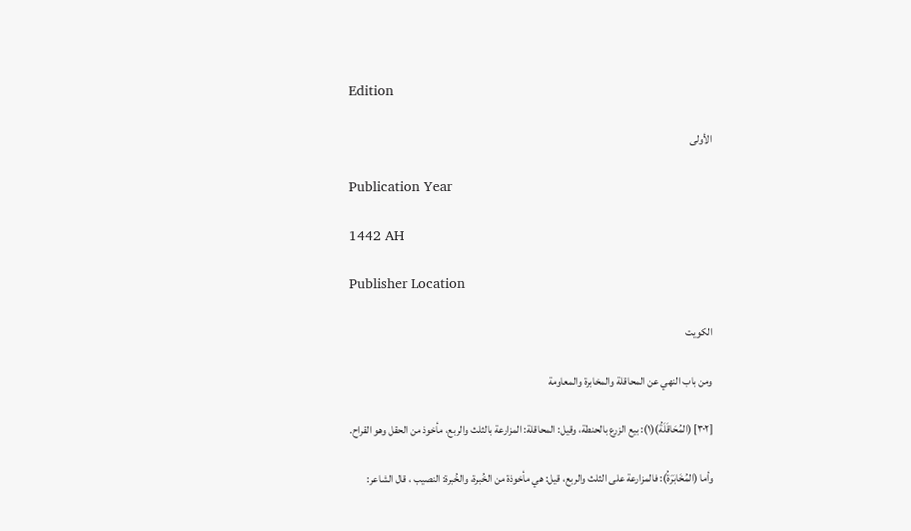Edition

الأولى

Publication Year

1442 AH

Publisher Location

الكويت

ومن باب النهي عن المحاقلة والمخابرة والمعاومة

[٣٠٢] (المُحَاقَلَةُ)(١): بيع الزرع بالحنطة، وقيل: المحاقلة: المزارعة بالثلث والربع، مأخوذ من الحقل وهو القراح.

وأما (المُخَابَرَةُ): فالمزارعة على الثلث والربع، قيل: هي مأخوذة من الخُبرة، والخُبرة: النصيب ، قال الشاعر: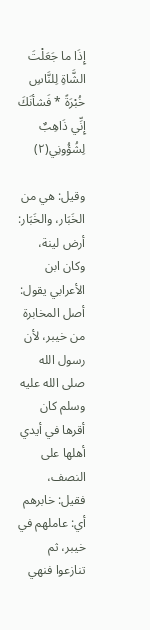إِذَا ما جَعَلْتَ الشَّاةِ لِلنَّاسِ خُبْرَةً * فَشأنَكَ إِنِّي ذَاهِبٌ لِشُؤُونِي(٢)

وقيل: هي من الخَبَار، والخَبَار: أرض لينة، وكان ابن الأعرابي يقول: أصل المخابرة من خيبر، لأن رسول الله صلى الله عليه وسلم كان أقرها في أيدي أهلها على النصف، فقيل: خابرهم أي: عاملهم في خيبر، ثم تنازعوا فنهي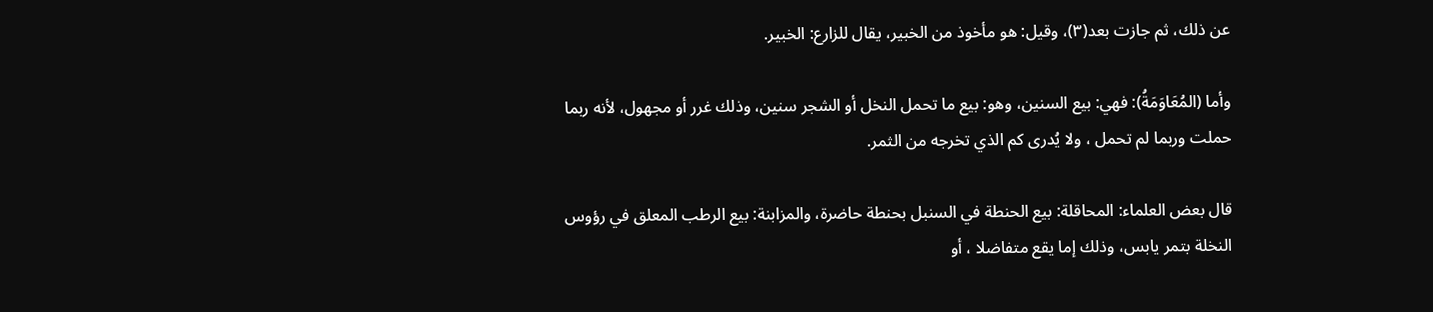عن ذلك، ثم جازت بعد(٣)، وقيل: هو مأخوذ من الخبير، يقال للزارع: الخبير.

وأما (المُعَاوَمَةُ): فهي: بيع السنين، وهو: بيع ما تحمل النخل أو الشجر سنين، وذلك غرر أو مجهول، لأنه ربما حملت وربما لم تحمل ، ولا يُدری كم الذي تخرجه من الثمر.

قال بعض العلماء: المحاقلة: بيع الحنطة في السنبل بحنطة حاضرة، والمزابنة: بيع الرطب المعلق في رؤوس النخلة بتمر يابس، وذلك إما يقع متفاضلا ، أو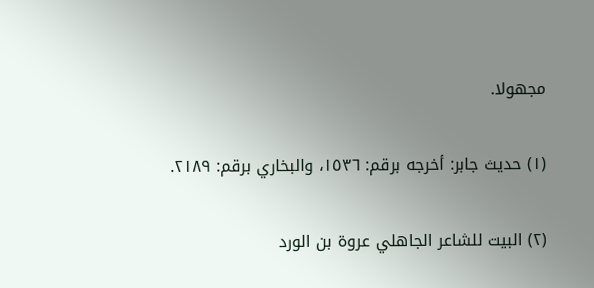مجهولا.

(١) حديث جابر: أخرجه برقم: ١٥٣٦، والبخاري برقم: ٢١٨٩.

(٢) البيت للشاعر الجاهلي عروة بن الورد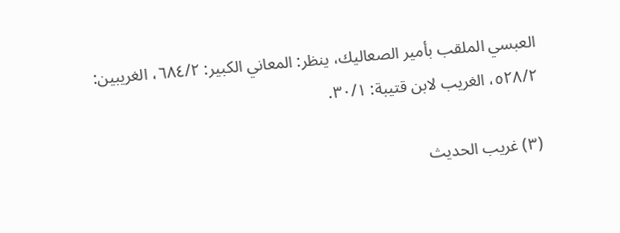العبسي الملقب بأمير الصعاليك، ينظر: المعاني الكبير: ٦٨٤/٢، الغريبين: ٥٢٨/٢، الغريب لابن قتيبة: ٣٠/١.

(٣) غريب الحديث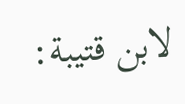لابن قتيبة: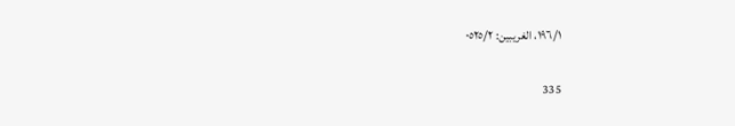١٩٦/١، الغريبين: ٠٥٢٥/٢

335